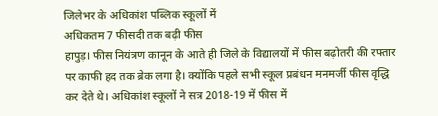जिलेभर के अधिकांश पब्लिक स्कूलों में
अधिकतम 7 फीसदी तक बढ़ी फीस
हापुड़। फीस नियंत्रण कानून के आते ही जिले के विद्यालयों में फीस बढ़ोतरी की रफ्तार पर काफी हद तक ब्रेक लगा है। क्योंकि पहले सभी स्कूल प्रबंधन मनमर्जी फीस वृद्धि कर देते थे। अधिकांश स्कूलों ने सत्र 2018-19 में फीस में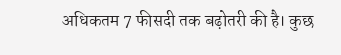अधिकतम 7 फीसदी तक बढ़ोतरी की है। कुछ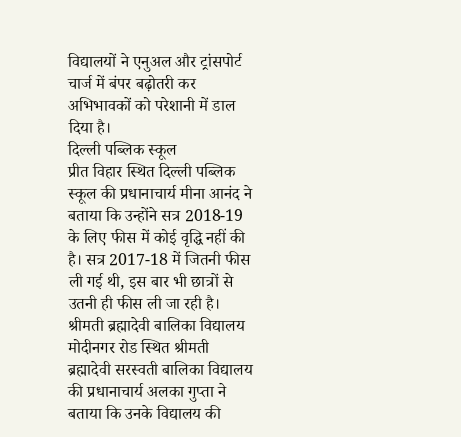विद्यालयों ने एनुअल और ट्रांसपोर्ट चार्ज में बंपर बढ़ोतरी कर अभिभावकों को परेशानी में डाल दिया है।
दिल्ली पब्लिक स्कूल
प्रीत विहार स्थित दिल्ली पब्लिक स्कूल की प्रधानाचार्य मीना आनंद ने बताया कि उन्होंने सत्र 2018-19 के लिए फीस में कोई वृद्धि नहीं की है। सत्र 2017-18 में जितनी फीस ली गई थी, इस बार भी छात्रों से उतनी ही फीस ली जा रही है।
श्रीमती ब्रह्मादेवी बालिका विद्यालय
मोदीनगर रोड स्थित श्रीमती ब्रह्मादेवी सरस्वती बालिका विद्यालय की प्रधानाचार्य अलका गुप्ता ने बताया कि उनके विद्यालय की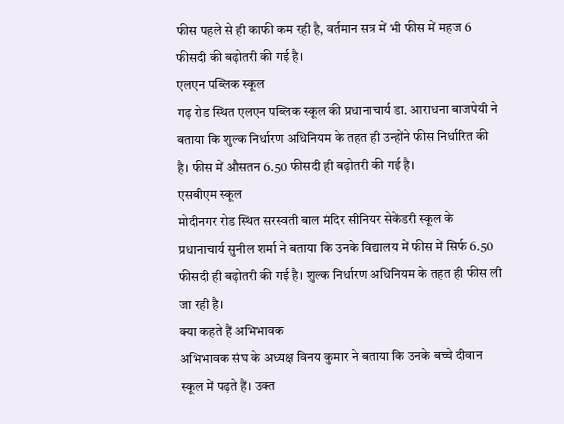फीस पहले से ही काफी कम रही है, वर्तमान सत्र में भी फीस में महज 6 फीसदी की बढ़ोतरी की गई है।
एलएन पब्लिक स्कूल
गढ़ रोड स्थित एलएन पब्लिक स्कूल की प्रधानाचार्य डा. आराधना बाजपेयी ने बताया कि शुल्क निर्धारण अधिनियम के तहत ही उन्होंने फीस निर्धारित की है। फीस में औसतन 6.50 फीसदी ही बढ़ोतरी की गई है।
एसबीएम स्कूल
मोदीनगर रोड स्थित सरस्वती बाल मंदिर सीनियर सेकेंडरी स्कूल के प्रधानाचार्य सुनील शर्मा ने बताया कि उनके विद्यालय में फीस में सिर्फ 6.50 फीसदी ही बढ़ोतरी की गई है। शुल्क निर्धारण अधिनियम के तहत ही फीस ली जा रही है।
क्या कहते हैं अभिभावक
अभिभावक संघ के अध्यक्ष विनय कुमार ने बताया कि उनके बच्चे दीवान स्कूल में पढ़ते हैं। उक्त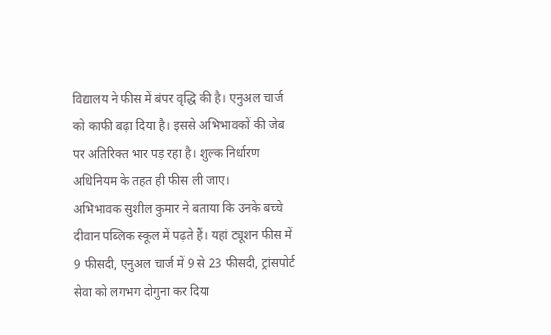विद्यालय ने फीस में बंपर वृद्धि की है। एनुअल चार्ज को काफी बढ़ा दिया है। इससे अभिभावकों की जेब पर अतिरिक्त भार पड़ रहा है। शुल्क निर्धारण अधिनियम के तहत ही फीस ली जाए।
अभिभावक सुशील कुमार ने बताया कि उनके बच्चे दीवान पब्लिक स्कूल में पढ़ते हैं। यहां ट्यूशन फीस में 9 फीसदी, एनुअल चार्ज में 9 से 23 फीसदी, ट्रांसपोर्ट सेवा को लगभग दोगुना कर दिया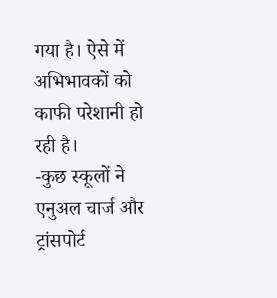गया है। ऐसे में अभिभावकों को काफी परेशानी हो रही है।
-कुछ स्कूलों ने एनुअल चार्ज और ट्रांसपोर्ट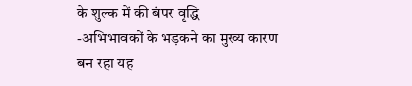के शुल्क में की बंपर वृद्धि
-अभिभावकों के भड़कने का मुख्य कारण बन रहा यह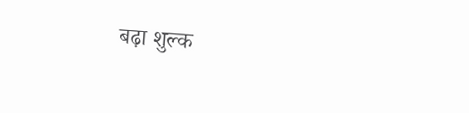बढ़ा शुल्क